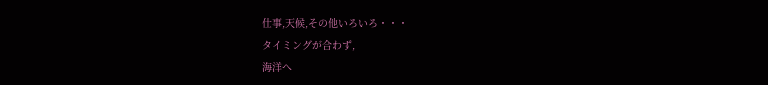仕事,天候,その他いろいろ・・・
タイミングが合わず,
海洋へ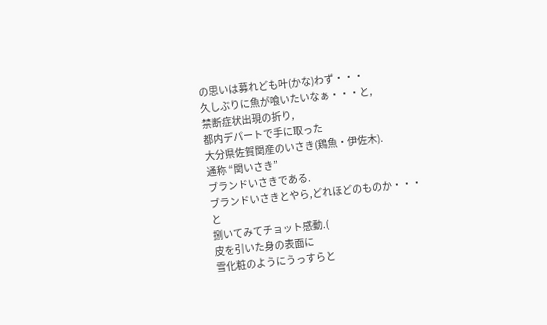の思いは募れども叶(かな)わず・・・
久しぶりに魚が喰いたいなぁ・・・と,
禁断症状出現の折り,
都内デパートで手に取った
大分県佐賀関産のいさき(鶏魚・伊佐木).
通称 “関いさき”
ブランドいさきである.
ブランドいさきとやら,どれほどのものか・・・と
捌いてみてチョット感動.(
皮を引いた身の表面に
雪化粧のようにうっすらと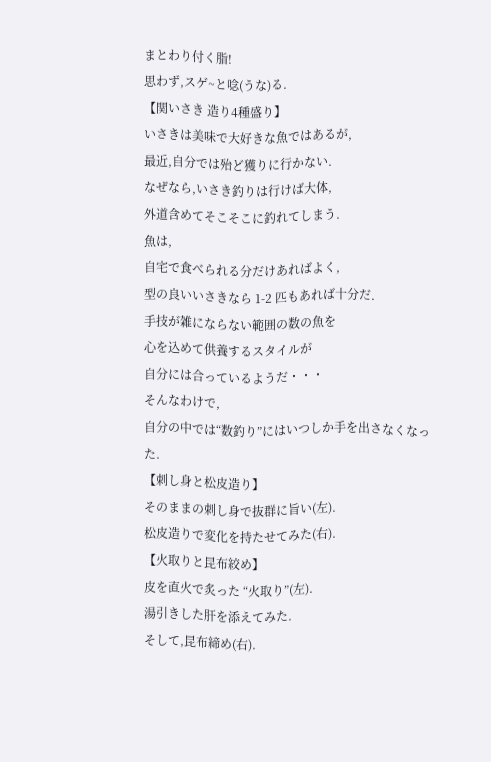まとわり付く脂!
思わず,スゲ~と唸(うな)る.
【関いさき 造り4種盛り】
いさきは美味で大好きな魚ではあるが,
最近,自分では殆ど獲りに行かない.
なぜなら,いさき釣りは行けば大体,
外道含めてそこそこに釣れてしまう.
魚は,
自宅で食べられる分だけあればよく,
型の良いいさきなら 1-2 匹もあれば十分だ.
手技が雑にならない範囲の数の魚を
心を込めて供養するスタイルが
自分には合っているようだ・・・
そんなわけで,
自分の中では“数釣り”にはいつしか手を出さなくなった.
【刺し身と松皮造り】
そのままの刺し身で抜群に旨い(左).
松皮造りで変化を持たせてみた(右).
【火取りと昆布絞め】
皮を直火で炙った “火取り”(左).
湯引きした肝を添えてみた.
そして,昆布締め(右).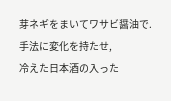芽ネギをまいてワサビ醤油で.
手法に変化を持たせ,
冷えた日本酒の入った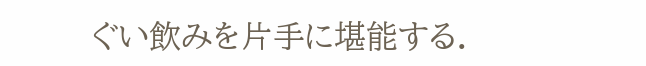ぐい飲みを片手に堪能する.